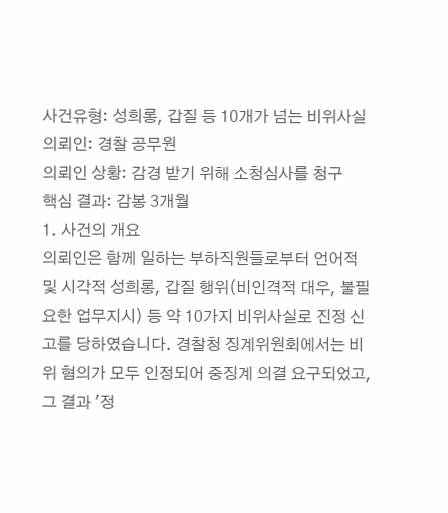사건유형: 성희롱, 갑질 등 10개가 넘는 비위사실
의뢰인: 경찰 공무원
의뢰인 상황: 감경 받기 위해 소청심사를 청구
핵심 결과: 감봉 3개월
1. 사건의 개요
의뢰인은 함께 일하는 부하직원들로부터 언어적 및 시각적 성희롱, 갑질 행위(비인격적 대우, 불필요한 업무지시) 등 약 10가지 비위사실로 진정 신고를 당하였습니다. 경찰청 징계위원회에서는 비위 혐의가 모두 인정되어 중징계 의결 요구되었고, 그 결과 '정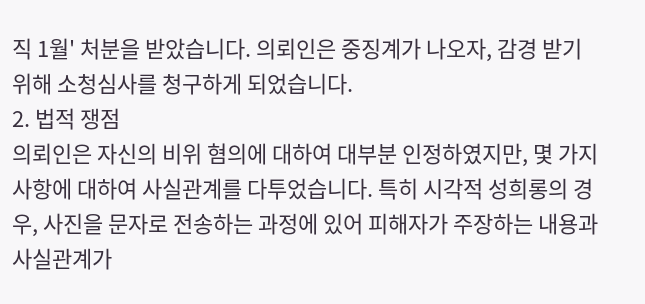직 1월' 처분을 받았습니다. 의뢰인은 중징계가 나오자, 감경 받기 위해 소청심사를 청구하게 되었습니다.
2. 법적 쟁점
의뢰인은 자신의 비위 혐의에 대하여 대부분 인정하였지만, 몇 가지 사항에 대하여 사실관계를 다투었습니다. 특히 시각적 성희롱의 경우, 사진을 문자로 전송하는 과정에 있어 피해자가 주장하는 내용과 사실관계가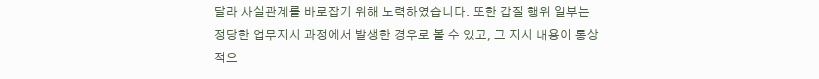달라 사실관계를 바로잡기 위해 노력하였습니다. 또한 갑질 행위 일부는 정당한 업무지시 과정에서 발생한 경우로 볼 수 있고, 그 지시 내용이 통상적으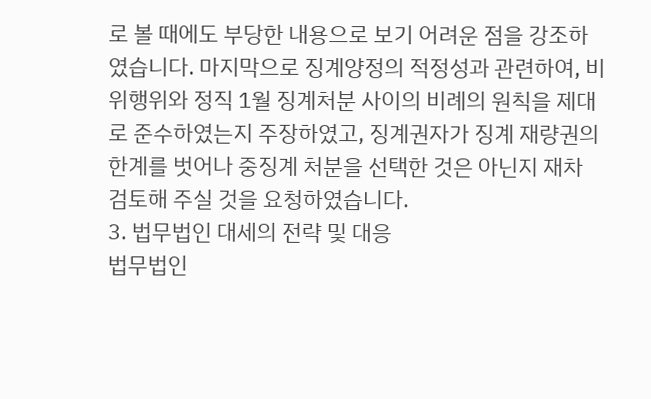로 볼 때에도 부당한 내용으로 보기 어려운 점을 강조하였습니다. 마지막으로 징계양정의 적정성과 관련하여, 비위행위와 정직 1월 징계처분 사이의 비례의 원칙을 제대로 준수하였는지 주장하였고, 징계권자가 징계 재량권의 한계를 벗어나 중징계 처분을 선택한 것은 아닌지 재차 검토해 주실 것을 요청하였습니다.
3. 법무법인 대세의 전략 및 대응
법무법인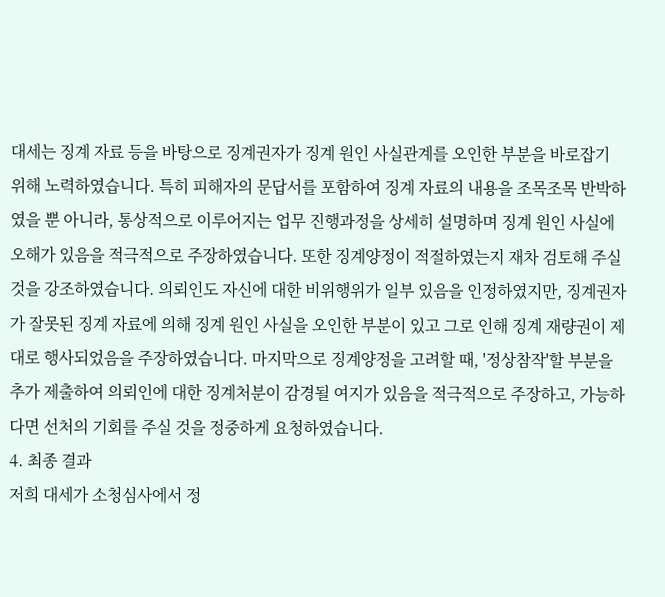대세는 징계 자료 등을 바탕으로 징계권자가 징계 원인 사실관계를 오인한 부분을 바로잡기 위해 노력하였습니다. 특히 피해자의 문답서를 포함하여 징계 자료의 내용을 조목조목 반박하였을 뿐 아니라, 통상적으로 이루어지는 업무 진행과정을 상세히 설명하며 징계 원인 사실에 오해가 있음을 적극적으로 주장하였습니다. 또한 징계양정이 적절하였는지 재차 검토해 주실 것을 강조하였습니다. 의뢰인도 자신에 대한 비위행위가 일부 있음을 인정하였지만, 징계권자가 잘못된 징계 자료에 의해 징계 원인 사실을 오인한 부분이 있고 그로 인해 징계 재량권이 제대로 행사되었음을 주장하였습니다. 마지막으로 징계양정을 고려할 때, '정상참작'할 부분을 추가 제출하여 의뢰인에 대한 징계처분이 감경될 여지가 있음을 적극적으로 주장하고, 가능하다면 선처의 기회를 주실 것을 정중하게 요청하였습니다.
4. 최종 결과
저희 대세가 소청심사에서 정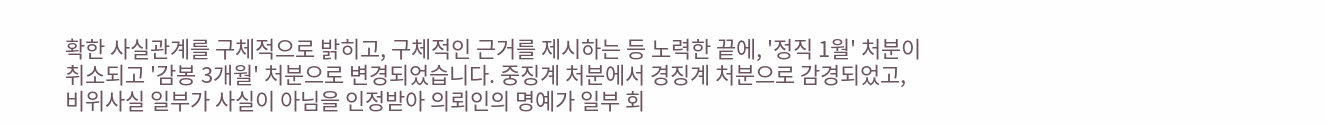확한 사실관계를 구체적으로 밝히고, 구체적인 근거를 제시하는 등 노력한 끝에, '정직 1월' 처분이 취소되고 '감봉 3개월' 처분으로 변경되었습니다. 중징계 처분에서 경징계 처분으로 감경되었고, 비위사실 일부가 사실이 아님을 인정받아 의뢰인의 명예가 일부 회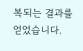복되는 결과를 얻었습니다.